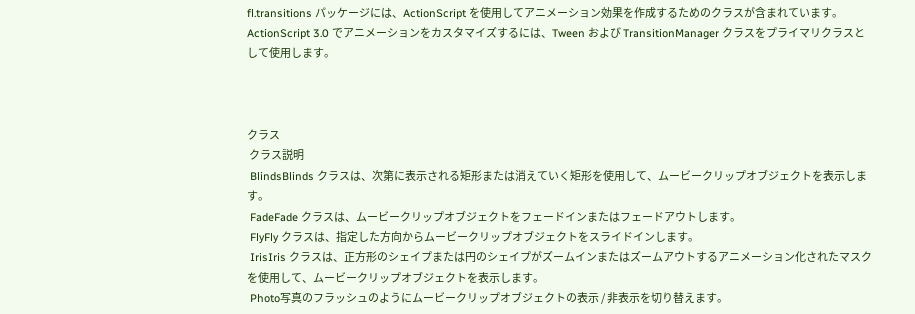fl.transitions パッケージには、ActionScript を使用してアニメーション効果を作成するためのクラスが含まれています。ActionScript 3.0 でアニメーションをカスタマイズするには、Tween および TransitionManager クラスをプライマリクラスとして使用します。



クラス
 クラス説明
 BlindsBlinds クラスは、次第に表示される矩形または消えていく矩形を使用して、ムービークリップオブジェクトを表示します。
 FadeFade クラスは、ムービークリップオブジェクトをフェードインまたはフェードアウトします。
 FlyFly クラスは、指定した方向からムービークリップオブジェクトをスライドインします。
 IrisIris クラスは、正方形のシェイプまたは円のシェイプがズームインまたはズームアウトするアニメーション化されたマスクを使用して、ムービークリップオブジェクトを表示します。
 Photo写真のフラッシュのようにムービークリップオブジェクトの表示 / 非表示を切り替えます。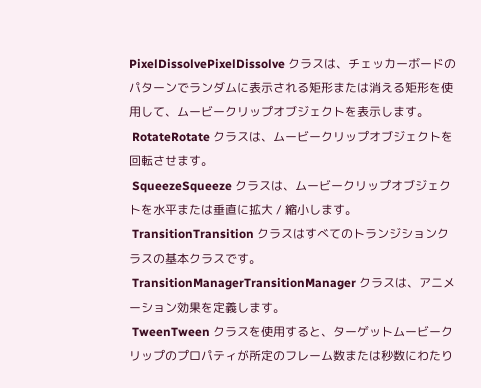PixelDissolvePixelDissolve クラスは、チェッカーボードのパターンでランダムに表示される矩形または消える矩形を使用して、ムービークリップオブジェクトを表示します。
 RotateRotate クラスは、ムービークリップオブジェクトを回転させます。
 SqueezeSqueeze クラスは、ムービークリップオブジェクトを水平または垂直に拡大 / 縮小します。
 TransitionTransition クラスはすべてのトランジションクラスの基本クラスです。
 TransitionManagerTransitionManager クラスは、アニメーション効果を定義します。
 TweenTween クラスを使用すると、ターゲットムービークリップのプロパティが所定のフレーム数または秒数にわたり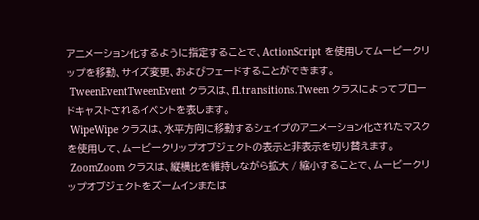アニメーション化するように指定することで、ActionScript を使用してムービークリップを移動、サイズ変更、およびフェードすることができます。
 TweenEventTweenEvent クラスは、fl.transitions.Tween クラスによってブロードキャストされるイベントを表します。
 WipeWipe クラスは、水平方向に移動するシェイプのアニメーション化されたマスクを使用して、ムービークリップオブジェクトの表示と非表示を切り替えます。
 ZoomZoom クラスは、縦横比を維持しながら拡大 / 縮小することで、ムービークリップオブジェクトをズームインまたは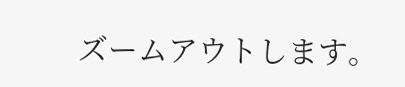ズームアウトします。